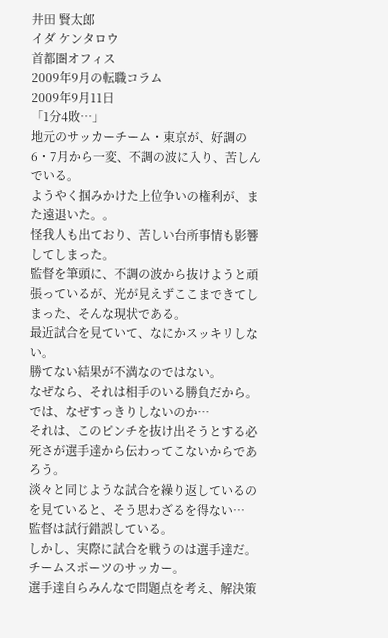井田 賢太郎
イダ ケンタロウ
首都圏オフィス
2009年9月の転職コラム
2009年9月11日
「1分4敗…」
地元のサッカーチーム・東京が、好調の6・7月から一変、不調の波に入り、苦しんでいる。
ようやく掴みかけた上位争いの権利が、また遠退いた。。
怪我人も出ており、苦しい台所事情も影響してしまった。
監督を筆頭に、不調の波から抜けようと頑張っているが、光が見えずここまできてしまった、そんな現状である。
最近試合を見ていて、なにかスッキリしない。
勝てない結果が不満なのではない。
なぜなら、それは相手のいる勝負だから。
では、なぜすっきりしないのか…
それは、このピンチを抜け出そうとする必死さが選手達から伝わってこないからであろう。
淡々と同じような試合を繰り返しているのを見ていると、そう思わざるを得ない…
監督は試行錯誤している。
しかし、実際に試合を戦うのは選手達だ。
チームスポーツのサッカー。
選手達自らみんなで問題点を考え、解決策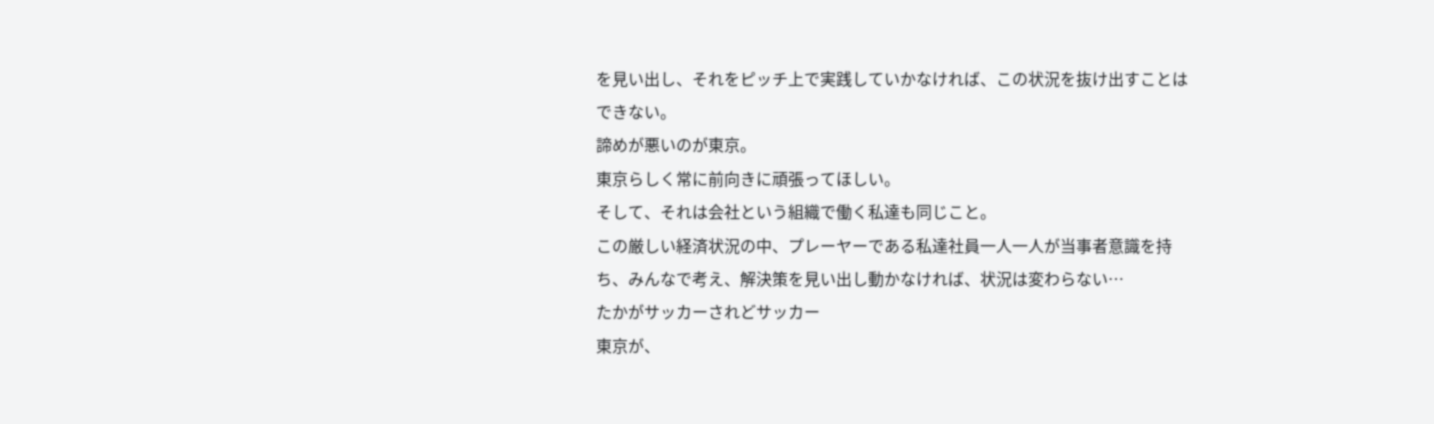を見い出し、それをピッチ上で実践していかなければ、この状況を抜け出すことはできない。
諦めが悪いのが東京。
東京らしく常に前向きに頑張ってほしい。
そして、それは会社という組織で働く私達も同じこと。
この厳しい経済状況の中、プレーヤーである私達社員一人一人が当事者意識を持ち、みんなで考え、解決策を見い出し動かなければ、状況は変わらない…
たかがサッカーされどサッカー
東京が、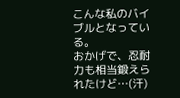こんな私のバイブルとなっている。
おかげで、忍耐力も相当鍛えられたけど…(汗)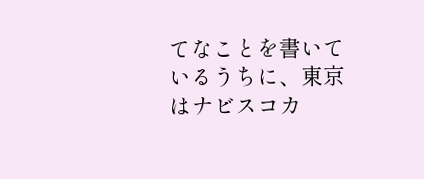てなことを書いているうちに、東京はナビスコカ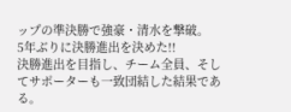ップの準決勝で強豪・清水を撃破。
5年ぶりに決勝進出を決めた!!
決勝進出を目指し、チーム全員、そしてサポーターも一致団結した結果である。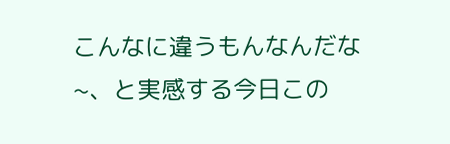こんなに違うもんなんだな~、と実感する今日この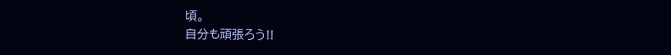頃。
自分も頑張ろう!!